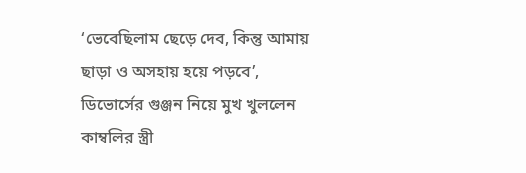‘ভেবেছিলাম ছেড়ে দেব, কিন্তু আমায় ছাড়া ও অসহায় হয়ে পড়বে’, ডিভোর্সের গুঞ্জন নিয়ে মুখ খুললেন কাম্বলির স্ত্রী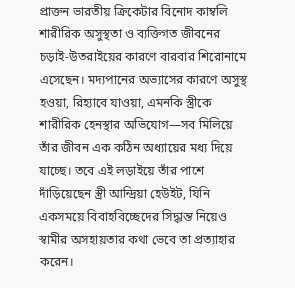প্রাক্তন ভারতীয় ক্রিকেটার বিনোদ কাম্বলি শারীরিক অসুস্থতা ও ব্যক্তিগত জীবনের চড়াই-উতরাইয়ের কারণে বারবার শিরোনামে এসেছেন। মদ্যপানের অভ্যাসের কারণে অসুস্থ হওয়া, রিহ্যাবে যাওয়া, এমনকি স্ত্রীকে শারীরিক হেনস্থার অভিযোগ—সব মিলিয়ে তাঁর জীবন এক কঠিন অধ্যায়ের মধ্য দিয়ে যাচ্ছে। তবে এই লড়াইয়ে তাঁর পাশে দাঁড়িয়েছেন স্ত্রী আন্দ্রিয়া হেউইট, যিনি একসময়ে বিবাহবিচ্ছেদের সিদ্ধান্ত নিয়েও স্বামীর অসহায়তার কথা ভেবে তা প্রত্যাহার করেন।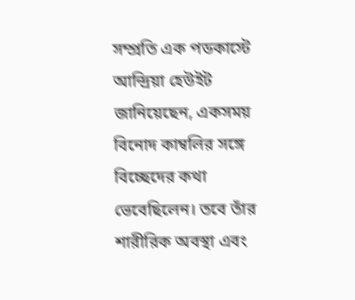সম্প্রতি এক পডকাস্টে আন্দ্রিয়া হেউইট জানিয়েছেন, একসময় বিনোদ কাম্বলির সঙ্গে বিচ্ছেদের কথা ভেবেছিলেন। তবে তাঁর শারীরিক অবস্থা এবং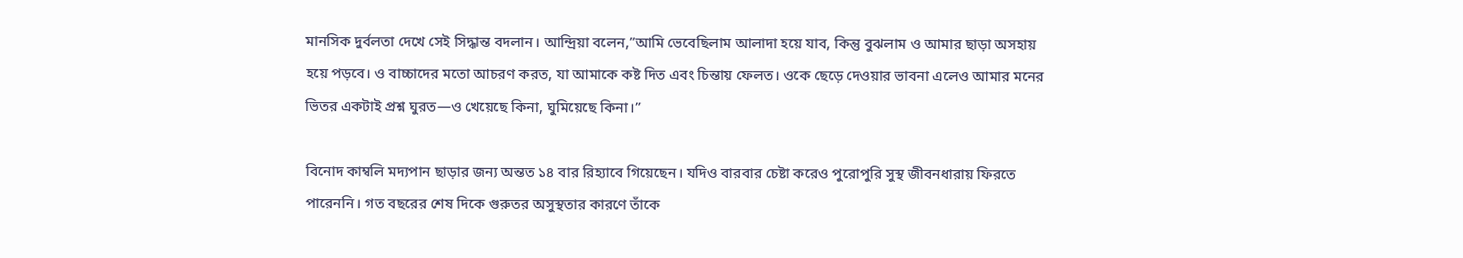মানসিক দুর্বলতা দেখে সেই সিদ্ধান্ত বদলান। আন্দ্রিয়া বলেন,”আমি ভেবেছিলাম আলাদা হয়ে যাব, কিন্তু বুঝলাম ও আমার ছাড়া অসহায় হয়ে পড়বে। ও বাচ্চাদের মতো আচরণ করত, যা আমাকে কষ্ট দিত এবং চিন্তায় ফেলত। ওকে ছেড়ে দেওয়ার ভাবনা এলেও আমার মনের ভিতর একটাই প্রশ্ন ঘুরত—ও খেয়েছে কিনা, ঘুমিয়েছে কিনা।”

বিনোদ কাম্বলি মদ্যপান ছাড়ার জন্য অন্তত ১৪ বার রিহ্যাবে গিয়েছেন। যদিও বারবার চেষ্টা করেও পুরোপুরি সুস্থ জীবনধারায় ফিরতে পারেননি। গত বছরের শেষ দিকে গুরুতর অসুস্থতার কারণে তাঁকে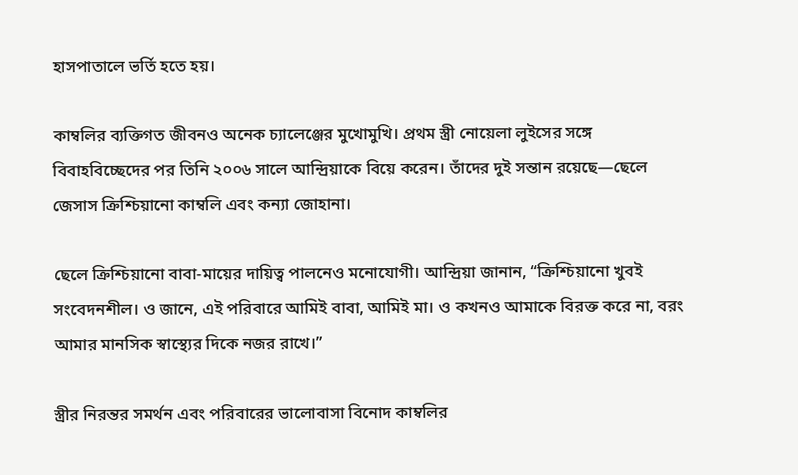হাসপাতালে ভর্তি হতে হয়।

কাম্বলির ব্যক্তিগত জীবনও অনেক চ্যালেঞ্জের মুখোমুখি। প্রথম স্ত্রী নোয়েলা লুইসের সঙ্গে বিবাহবিচ্ছেদের পর তিনি ২০০৬ সালে আন্দ্রিয়াকে বিয়ে করেন। তাঁদের দুই সন্তান রয়েছে—ছেলে জেসাস ক্রিশ্চিয়ানো কাম্বলি এবং কন্যা জোহানা।

ছেলে ক্রিশ্চিয়ানো বাবা-মায়ের দায়িত্ব পালনেও মনোযোগী। আন্দ্রিয়া জানান, “ক্রিশ্চিয়ানো খুবই সংবেদনশীল। ও জানে, এই পরিবারে আমিই বাবা, আমিই মা। ও কখনও আমাকে বিরক্ত করে না, বরং আমার মানসিক স্বাস্থ্যের দিকে নজর রাখে।”

স্ত্রীর নিরন্তর সমর্থন এবং পরিবারের ভালোবাসা বিনোদ কাম্বলির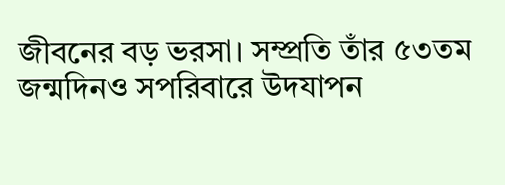জীবনের বড় ভরসা। সম্প্রতি তাঁর ৫৩তম জন্মদিনও সপরিবারে উদযাপন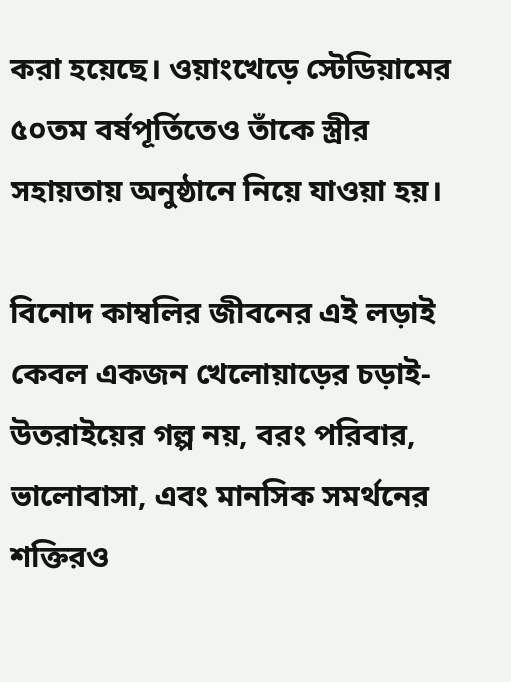করা হয়েছে। ওয়াংখেড়ে স্টেডিয়ামের ৫০তম বর্ষপূর্তিতেও তাঁকে স্ত্রীর সহায়তায় অনুষ্ঠানে নিয়ে যাওয়া হয়।

বিনোদ কাম্বলির জীবনের এই লড়াই কেবল একজন খেলোয়াড়ের চড়াই-উতরাইয়ের গল্প নয়, বরং পরিবার, ভালোবাসা, এবং মানসিক সমর্থনের শক্তিরও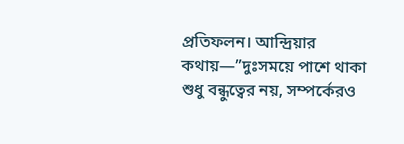প্রতিফলন। আন্দ্রিয়ার কথায়—”দুঃসময়ে পাশে থাকা শুধু বন্ধুত্বের নয়, সম্পর্কেরও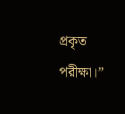প্রকৃত পরীক্ষা।”